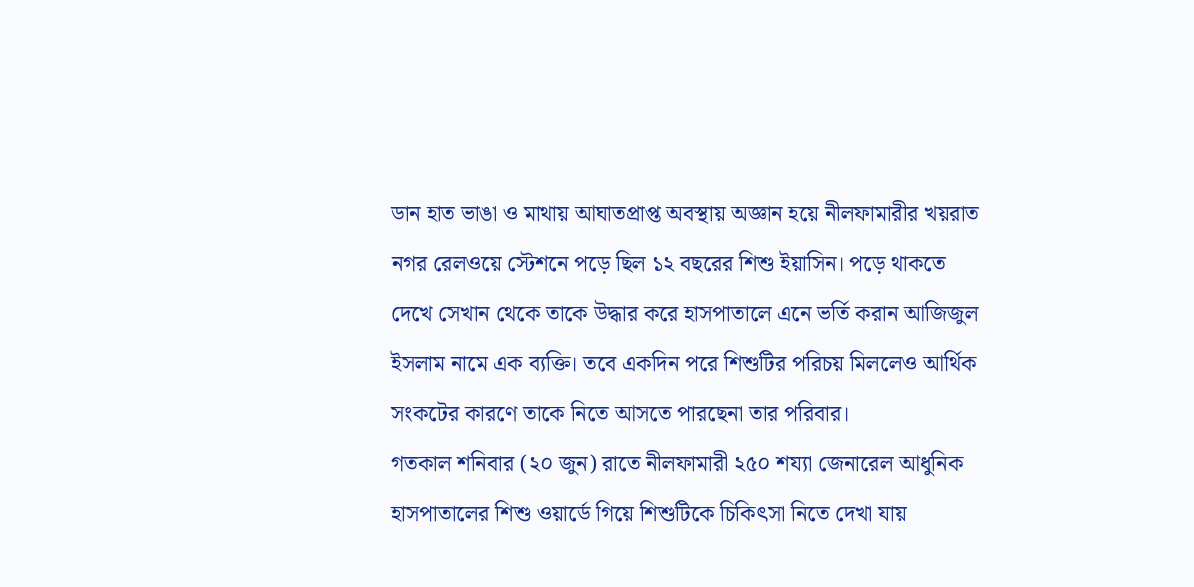ডান হাত ভাঙা ও মাথায় আঘাতপ্রাপ্ত অবস্থায় অজ্ঞান হয়ে নীলফামারীর খয়রাত নগর রেলওয়ে স্টেশনে পড়ে ছিল ১২ বছরের শিশু ইয়াসিন। পড়ে থাকতে দেখে সেখান থেকে তাকে উদ্ধার করে হাসপাতালে এনে ভর্তি করান আজিজুল ইসলাম নামে এক ব্যক্তি। তবে একদিন পরে শিশুটির পরিচয় মিললেও আর্থিক সংকটের কারণে তাকে নিতে আসতে পারছেনা তার পরিবার।
গতকাল শনিবার (২০ জুন) রাতে নীলফামারী ২৫০ শয্যা জেনারেল আধুনিক হাসপাতালের শিশু ওয়ার্ডে গিয়ে শিশুটিকে চিকিৎসা নিতে দেখা যায়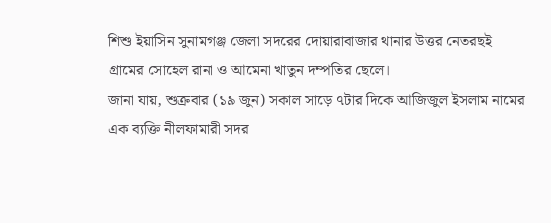শিশু ইয়াসিন সুনামগঞ্জ জেলা সদরের দোয়ারাবাজার থানার উত্তর নেতরছই গ্রামের সোহেল রানা ও আমেনা খাতুন দম্পতির ছেলে।
জানা যায়, শুক্রবার (১৯ জুন) সকাল সাড়ে ৭টার দিকে আজিজুল ইসলাম নামের এক ব্যক্তি নীলফামারী সদর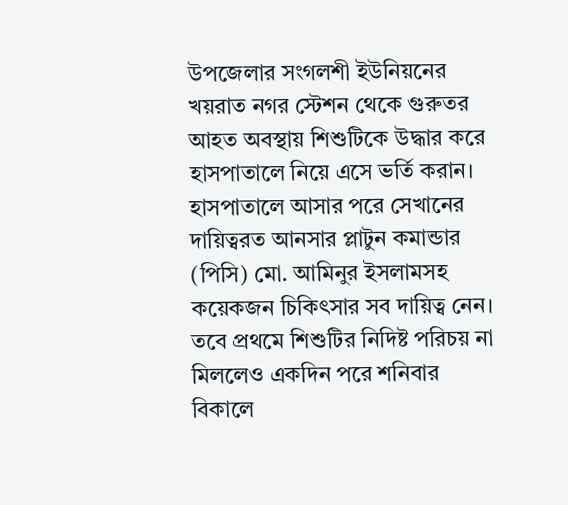উপজেলার সংগলশী ইউনিয়নের খয়রাত নগর স্টেশন থেকে গুরুতর আহত অবস্থায় শিশুটিকে উদ্ধার করে হাসপাতালে নিয়ে এসে ভর্তি করান। হাসপাতালে আসার পরে সেখানের দায়িত্বরত আনসার প্লাটুন কমান্ডার (পিসি) মো. আমিনুর ইসলামসহ কয়েকজন চিকিৎসার সব দায়িত্ব নেন।
তবে প্রথমে শিশুটির নিদিষ্ট পরিচয় না মিললেও একদিন পরে শনিবার বিকালে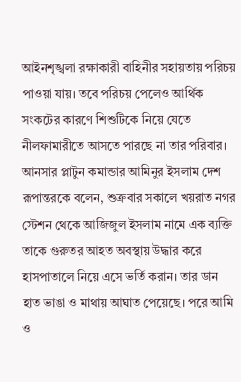আইনশৃঙ্খলা রক্ষাকারী বাহিনীর সহায়তায় পরিচয় পাওয়া যায়। তবে পরিচয় পেলেও আর্থিক সংকটের কারণে শিশুটিকে নিয়ে যেতে নীলফামারীতে আসতে পারছে না তার পরিবার।
আনসার প্লাটুন কমান্ডার আমিনুর ইসলাম দেশ রূপান্তরকে বলেন, শুক্রবার সকালে খয়রাত নগর স্টেশন থেকে আজিজুল ইসলাম নামে এক ব্যক্তি তাকে গুরুতর আহত অবস্থায় উদ্ধার করে হাসপাতালে নিয়ে এসে ভর্তি করান। তার ডান হাত ভাঙা ও মাথায় আঘাত পেয়েছে। পরে আমি ও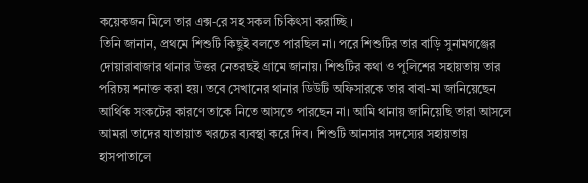কয়েকজন মিলে তার এক্স-রে সহ সকল চিকিৎসা করাচ্ছি ।
তিনি জানান, প্রথমে শিশুটি কিছুই বলতে পারছিল না। পরে শিশুটির তার বাড়ি সুনামগঞ্জের দোয়ারাবাজার থানার উত্তর নেতরছই গ্রামে জানায়। শিশুটির কথা ও পুলিশের সহায়তায় তার পরিচয় শনাক্ত করা হয়। তবে সেখানের থানার ডিউটি অফিসারকে তার বাবা-মা জানিয়েছেন আর্থিক সংকটের কারণে তাকে নিতে আসতে পারছেন না। আমি থানায় জানিয়েছি তারা আসলে আমরা তাদের যাতায়াত খরচের ব্যবস্থা করে দিব। শিশুটি আনসার সদস্যের সহায়তায় হাসপাতালে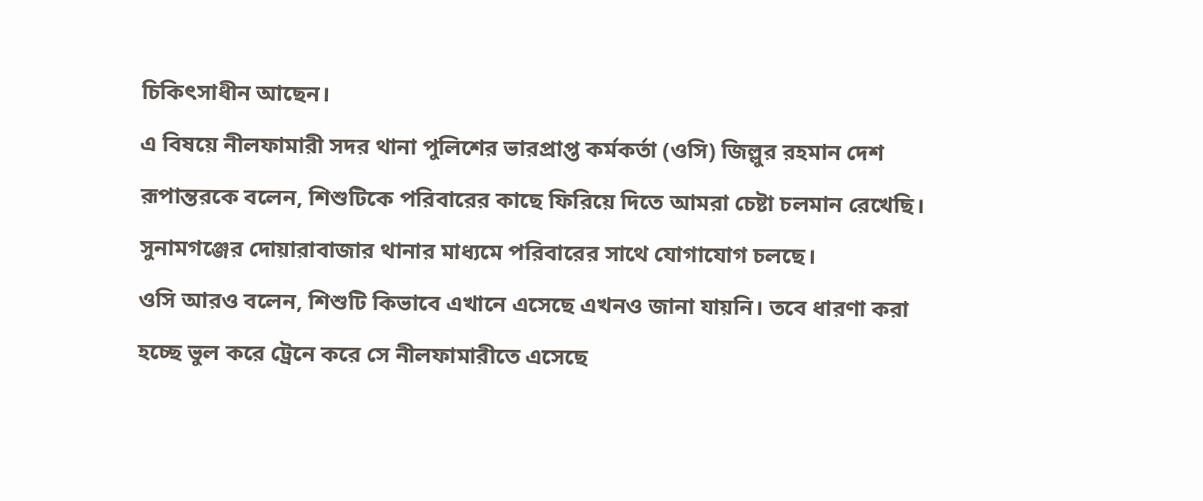চিকিৎসাধীন আছেন।
এ বিষয়ে নীলফামারী সদর থানা পুলিশের ভারপ্রাপ্ত কর্মকর্তা (ওসি) জিল্লুর রহমান দেশ রূপান্তরকে বলেন, শিশুটিকে পরিবারের কাছে ফিরিয়ে দিতে আমরা চেষ্টা চলমান রেখেছি। সুনামগঞ্জের দোয়ারাবাজার থানার মাধ্যমে পরিবারের সাথে যোগাযোগ চলছে।
ওসি আরও বলেন, শিশুটি কিভাবে এখানে এসেছে এখনও জানা যায়নি। তবে ধারণা করা হচ্ছে ভুল করে ট্রেনে করে সে নীলফামারীতে এসেছে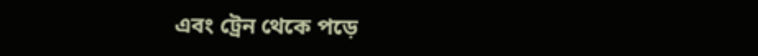এবং ট্রেন থেকে পড়ে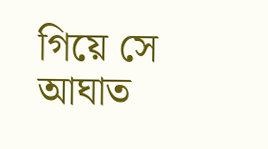গিয়ে সে আঘাত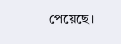পেয়েছে।